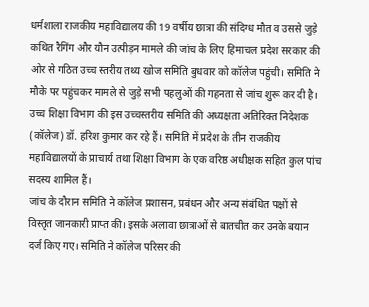धर्मशाला राजकीय महाविद्यालय की 19 वर्षीय छात्रा की संदिग्ध मौत व उससे जुड़े कथित रैगिंग और यौन उत्पीड़न मामले की जांच के लिए हिमाचल प्रदेश सरकार की ओर से गठित उच्च स्तरीय तथ्य खोज समिति बुधवार को कॉलेज पहुंची। समिति ने मौके पर पहुंचकर मामले से जुड़े सभी पहलुओं की गहनता से जांच शुरू कर दी है। उच्च शिक्षा विभाग की इस उच्चस्तरीय समिति की अध्यक्षता अतिरिक्त निदेशक (कॉलेज) डॉ. हरिश कुमार कर रहे हैं। समिति में प्रदेश के तीन राजकीय महाविद्यालयों के प्राचार्य तथा शिक्षा विभाग के एक वरिष्ठ अधीक्षक सहित कुल पांच सदस्य शामिल हैं।
जांच के दौरान समिति ने कॉलेज प्रशासन, प्रबंधन और अन्य संबंधित पक्षों से विस्तृत जानकारी प्राप्त की। इसके अलावा छात्राओं से बातचीत कर उनके बयान दर्ज किए गए। समिति ने कॉलेज परिसर की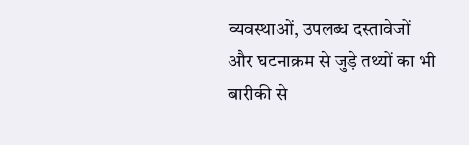व्यवस्थाओं, उपलब्ध दस्तावेजों और घटनाक्रम से जुड़े तथ्यों का भी बारीकी से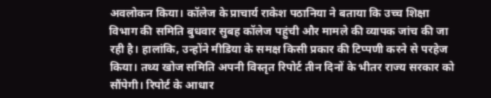अवलोकन किया। कॉलेज के प्राचार्य राकेश पठानिया ने बताया कि उच्च शिक्षा विभाग की समिति बुधवार सुबह कॉलेज पहुंची और मामले की व्यापक जांच की जा रही है। हालांकि, उन्होंने मीडिया के समक्ष किसी प्रकार की टिप्पणी करने से परहेज किया। तथ्य खोज समिति अपनी विस्तृत रिपोर्ट तीन दिनों के भीतर राज्य सरकार को सौंपेगी। रिपोर्ट के आधार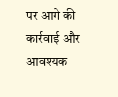पर आगे की कार्रवाई और आवश्यक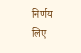निर्णय लिए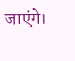जाएंगे।